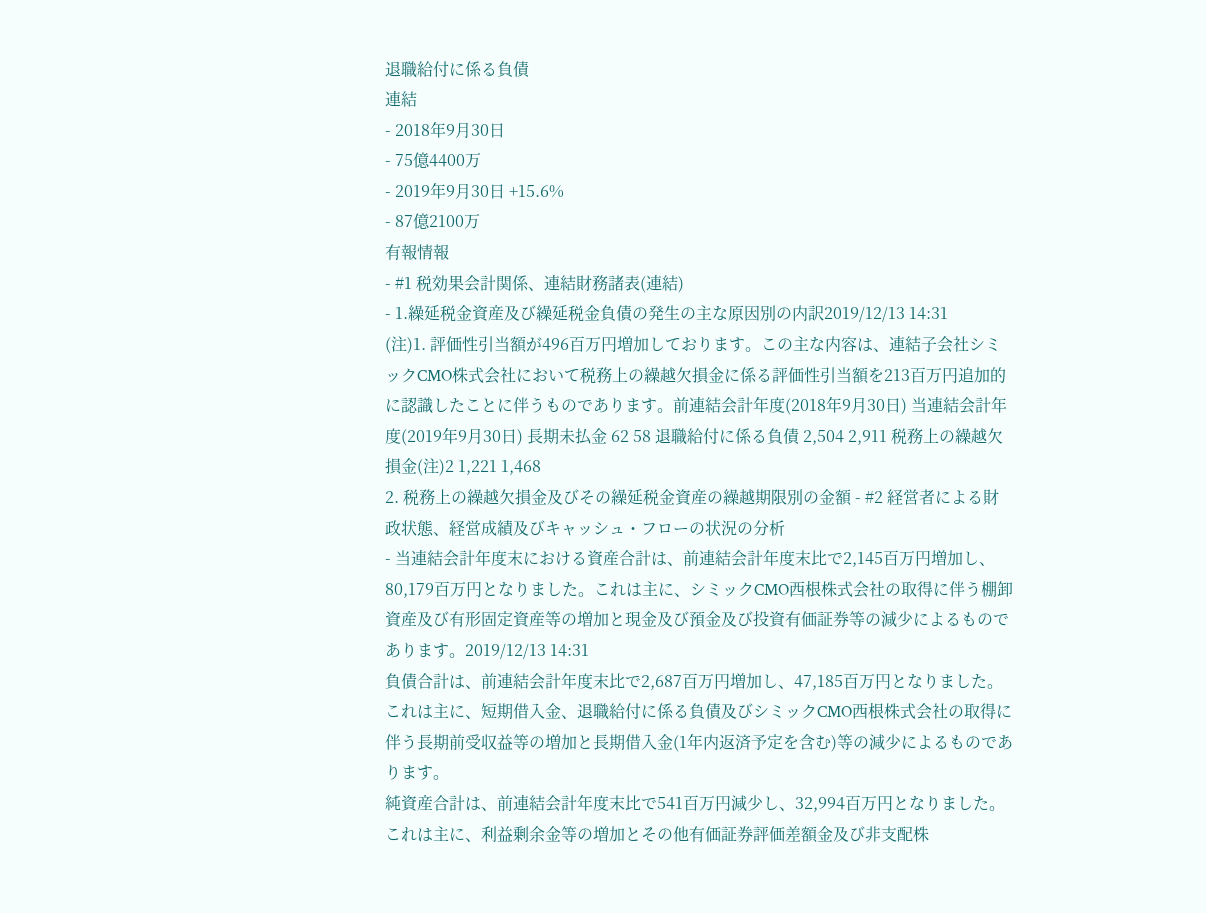退職給付に係る負債
連結
- 2018年9月30日
- 75億4400万
- 2019年9月30日 +15.6%
- 87億2100万
有報情報
- #1 税効果会計関係、連結財務諸表(連結)
- 1.繰延税金資産及び繰延税金負債の発生の主な原因別の内訳2019/12/13 14:31
(注)1. 評価性引当額が496百万円増加しております。この主な内容は、連結子会社シミックCMO株式会社において税務上の繰越欠損金に係る評価性引当額を213百万円追加的に認識したことに伴うものであります。前連結会計年度(2018年9月30日) 当連結会計年度(2019年9月30日) 長期未払金 62 58 退職給付に係る負債 2,504 2,911 税務上の繰越欠損金(注)2 1,221 1,468
2. 税務上の繰越欠損金及びその繰延税金資産の繰越期限別の金額 - #2 経営者による財政状態、経営成績及びキャッシュ・フローの状況の分析
- 当連結会計年度末における資産合計は、前連結会計年度末比で2,145百万円増加し、80,179百万円となりました。これは主に、シミックCMO西根株式会社の取得に伴う棚卸資産及び有形固定資産等の増加と現金及び預金及び投資有価証券等の減少によるものであります。2019/12/13 14:31
負債合計は、前連結会計年度末比で2,687百万円増加し、47,185百万円となりました。これは主に、短期借入金、退職給付に係る負債及びシミックCMO西根株式会社の取得に伴う長期前受収益等の増加と長期借入金(1年内返済予定を含む)等の減少によるものであります。
純資産合計は、前連結会計年度末比で541百万円減少し、32,994百万円となりました。これは主に、利益剰余金等の増加とその他有価証券評価差額金及び非支配株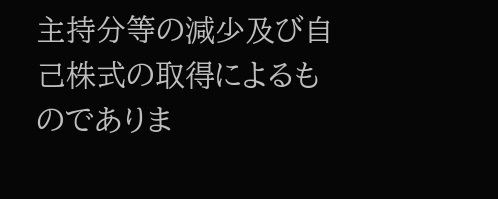主持分等の減少及び自己株式の取得によるものでありま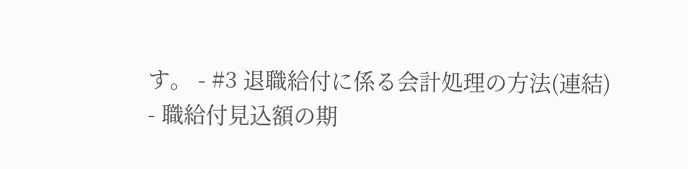す。 - #3 退職給付に係る会計処理の方法(連結)
- 職給付見込額の期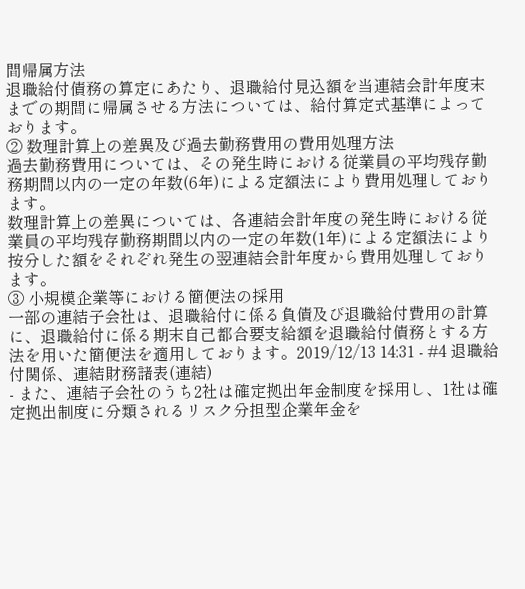間帰属方法
退職給付債務の算定にあたり、退職給付見込額を当連結会計年度末までの期間に帰属させる方法については、給付算定式基準によっております。
② 数理計算上の差異及び過去勤務費用の費用処理方法
過去勤務費用については、その発生時における従業員の平均残存勤務期間以内の一定の年数(6年)による定額法により費用処理しております。
数理計算上の差異については、各連結会計年度の発生時における従業員の平均残存勤務期間以内の一定の年数(1年)による定額法により按分した額をそれぞれ発生の翌連結会計年度から費用処理しております。
③ 小規模企業等における簡便法の採用
一部の連結子会社は、退職給付に係る負債及び退職給付費用の計算に、退職給付に係る期末自己都合要支給額を退職給付債務とする方法を用いた簡便法を適用しております。2019/12/13 14:31 - #4 退職給付関係、連結財務諸表(連結)
- また、連結子会社のうち2社は確定拠出年金制度を採用し、1社は確定拠出制度に分類されるリスク分担型企業年金を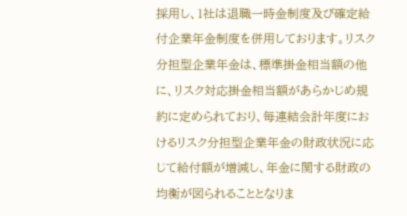採用し、1社は退職一時金制度及び確定給付企業年金制度を併用しております。リスク分担型企業年金は、標準掛金相当額の他に、リスク対応掛金相当額があらかじめ規約に定められており、毎連結会計年度におけるリスク分担型企業年金の財政状況に応じて給付額が増減し、年金に関する財政の均衡が図られることとなりま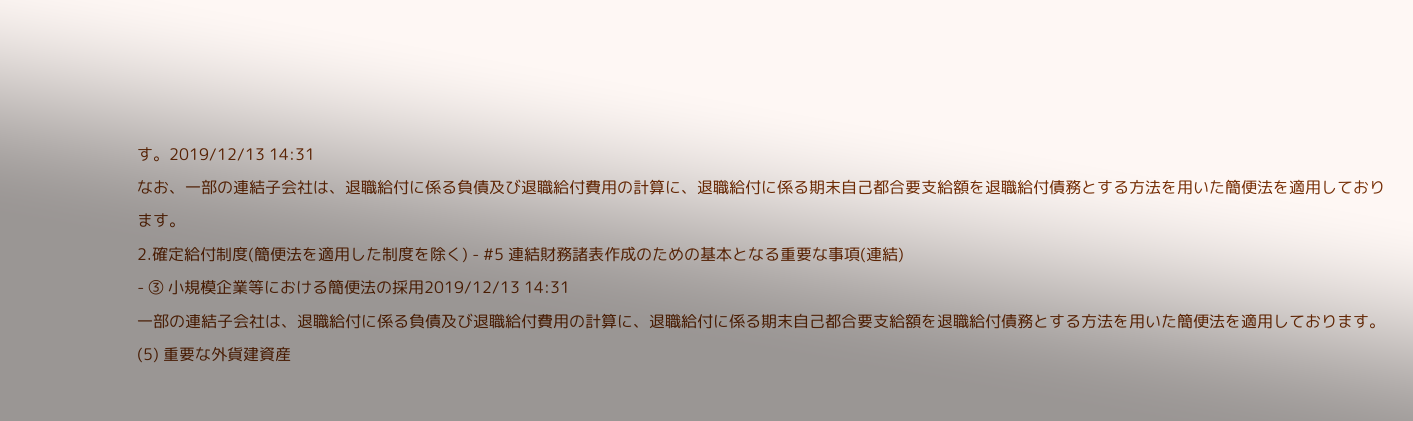す。2019/12/13 14:31
なお、一部の連結子会社は、退職給付に係る負債及び退職給付費用の計算に、退職給付に係る期末自己都合要支給額を退職給付債務とする方法を用いた簡便法を適用しております。
2.確定給付制度(簡便法を適用した制度を除く) - #5 連結財務諸表作成のための基本となる重要な事項(連結)
- ③ 小規模企業等における簡便法の採用2019/12/13 14:31
一部の連結子会社は、退職給付に係る負債及び退職給付費用の計算に、退職給付に係る期末自己都合要支給額を退職給付債務とする方法を用いた簡便法を適用しております。
(5) 重要な外貨建資産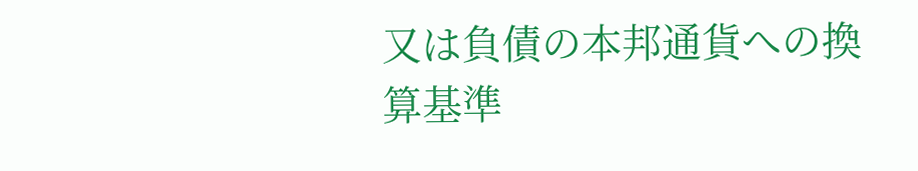又は負債の本邦通貨への換算基準